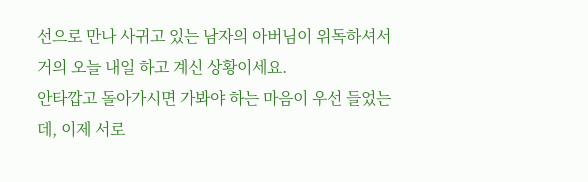선으로 만나 사귀고 있는 남자의 아버님이 위독하셔서 거의 오늘 내일 하고 계신 상황이세요.
안타깝고 돌아가시면 가봐야 하는 마음이 우선 들었는데, 이제 서로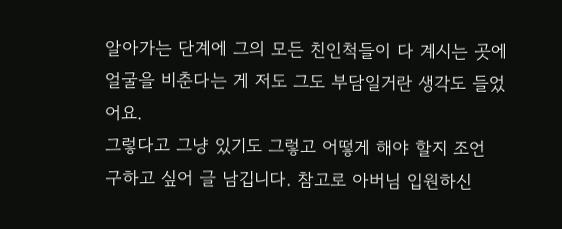알아가는 단계에 그의 모든 친인척들이 다 계시는 곳에 얼굴을 비춘다는 게 저도 그도 부담일거란 생각도 들었어요.
그렇다고 그냥 있기도 그렇고 어떻게 해야 할지 조언 구하고 싶어 글 남깁니다. 참고로 아버님 입원하신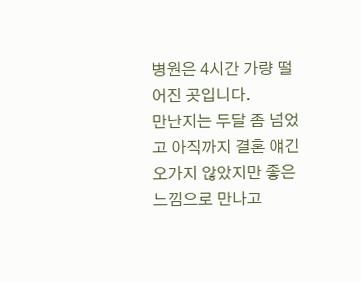병원은 4시간 가량 떨어진 곳입니다.
만난지는 두달 좀 넘었고 아직까지 결혼 얘긴 오가지 않았지만 좋은 느낌으로 만나고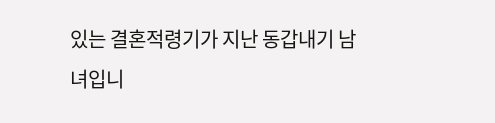있는 결혼적령기가 지난 동갑내기 남녀입니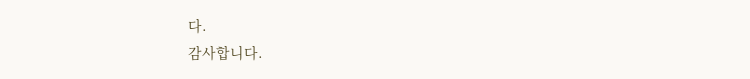다.
감사합니다.